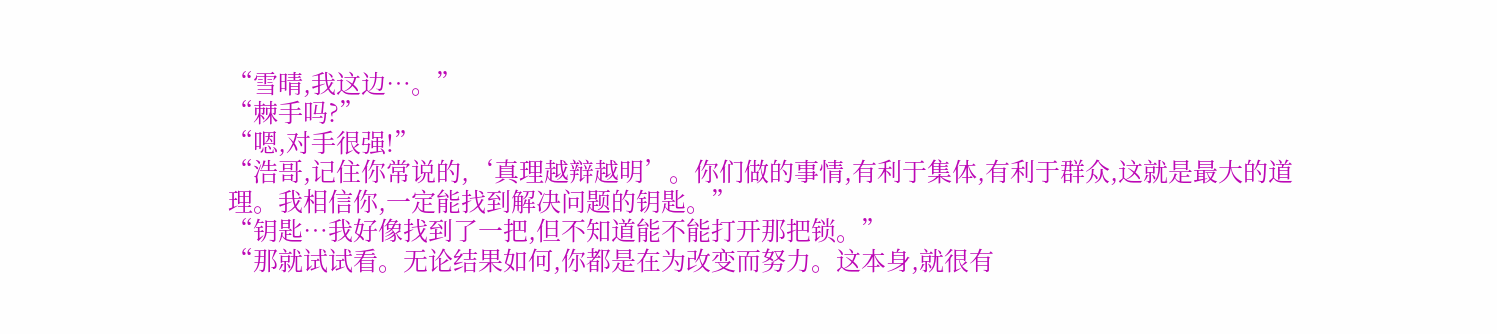“雪晴,我这边…。”
“棘手吗?”
“嗯,对手很强!”
“浩哥,记住你常说的,‘真理越辩越明’。你们做的事情,有利于集体,有利于群众,这就是最大的道理。我相信你,一定能找到解决问题的钥匙。”
“钥匙…我好像找到了一把,但不知道能不能打开那把锁。”
“那就试试看。无论结果如何,你都是在为改变而努力。这本身,就很有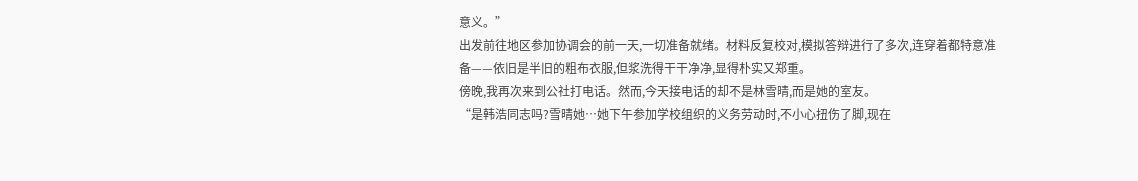意义。”
出发前往地区参加协调会的前一天,一切准备就绪。材料反复校对,模拟答辩进行了多次,连穿着都特意准备——依旧是半旧的粗布衣服,但浆洗得干干净净,显得朴实又郑重。
傍晚,我再次来到公社打电话。然而,今天接电话的却不是林雪晴,而是她的室友。
“是韩浩同志吗?雪晴她…她下午参加学校组织的义务劳动时,不小心扭伤了脚,现在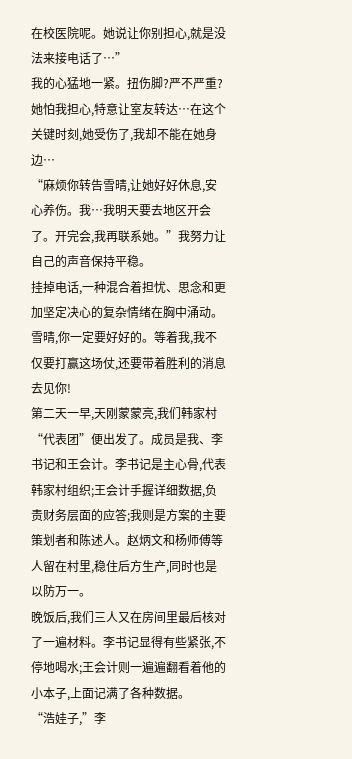在校医院呢。她说让你别担心,就是没法来接电话了…”
我的心猛地一紧。扭伤脚?严不严重?她怕我担心,特意让室友转达…在这个关键时刻,她受伤了,我却不能在她身边…
“麻烦你转告雪晴,让她好好休息,安心养伤。我…我明天要去地区开会了。开完会,我再联系她。”我努力让自己的声音保持平稳。
挂掉电话,一种混合着担忧、思念和更加坚定决心的复杂情绪在胸中涌动。雪晴,你一定要好好的。等着我,我不仅要打赢这场仗,还要带着胜利的消息去见你!
第二天一早,天刚蒙蒙亮,我们韩家村“代表团”便出发了。成员是我、李书记和王会计。李书记是主心骨,代表韩家村组织;王会计手握详细数据,负责财务层面的应答;我则是方案的主要策划者和陈述人。赵炳文和杨师傅等人留在村里,稳住后方生产,同时也是以防万一。
晚饭后,我们三人又在房间里最后核对了一遍材料。李书记显得有些紧张,不停地喝水;王会计则一遍遍翻看着他的小本子,上面记满了各种数据。
“浩娃子,”李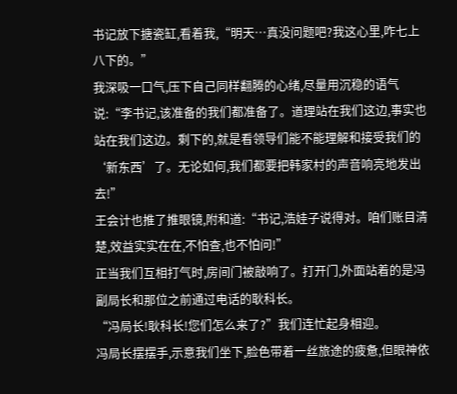书记放下搪瓷缸,看着我,“明天…真没问题吧?我这心里,咋七上八下的。”
我深吸一口气,压下自己同样翻腾的心绪,尽量用沉稳的语气说:“李书记,该准备的我们都准备了。道理站在我们这边,事实也站在我们这边。剩下的,就是看领导们能不能理解和接受我们的‘新东西’了。无论如何,我们都要把韩家村的声音响亮地发出去!”
王会计也推了推眼镜,附和道:“书记,浩娃子说得对。咱们账目清楚,效益实实在在,不怕查,也不怕问!”
正当我们互相打气时,房间门被敲响了。打开门,外面站着的是冯副局长和那位之前通过电话的耿科长。
“冯局长!耿科长!您们怎么来了?”我们连忙起身相迎。
冯局长摆摆手,示意我们坐下,脸色带着一丝旅途的疲惫,但眼神依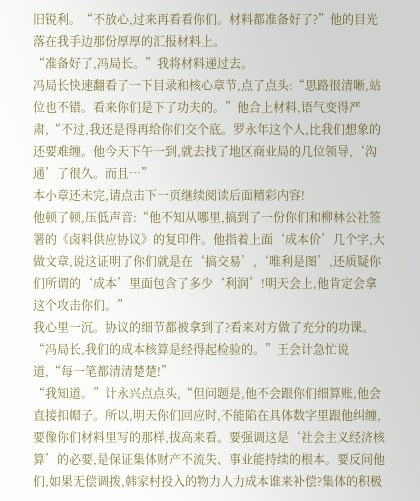旧锐利。“不放心,过来再看看你们。材料都准备好了?”他的目光落在我手边那份厚厚的汇报材料上。
“准备好了,冯局长。”我将材料递过去。
冯局长快速翻看了一下目录和核心章节,点了点头:“思路很清晰,站位也不错。看来你们是下了功夫的。”他合上材料,语气变得严肃,“不过,我还是得再给你们交个底。罗永年这个人,比我们想象的还要难缠。他今天下午一到,就去找了地区商业局的几位领导,‘沟通’了很久。而且…”
本小章还未完,请点击下一页继续阅读后面精彩内容!
他顿了顿,压低声音:“他不知从哪里,搞到了一份你们和柳林公社签署的《卤料供应协议》的复印件。他指着上面‘成本价’几个字,大做文章,说这证明了你们就是在‘搞交易’,‘唯利是图’,还质疑你们所谓的‘成本’里面包含了多少‘利润’!明天会上,他肯定会拿这个攻击你们。”
我心里一沉。协议的细节都被拿到了?看来对方做了充分的功课。
“冯局长,我们的成本核算是经得起检验的。”王会计急忙说道,“每一笔都清清楚楚!”
“我知道。”计永兴点点头,“但问题是,他不会跟你们细算账,他会直接扣帽子。所以,明天你们回应时,不能陷在具体数字里跟他纠缠,要像你们材料里写的那样,拔高来看。要强调这是‘社会主义经济核算’的必要,是保证集体财产不流失、事业能持续的根本。要反问他们,如果无偿调拨,韩家村投入的物力人力成本谁来补偿?集体的积极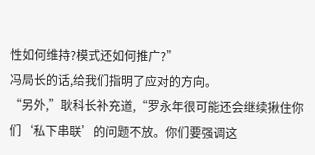性如何维持?模式还如何推广?”
冯局长的话,给我们指明了应对的方向。
“另外,”耿科长补充道,“罗永年很可能还会继续揪住你们‘私下串联’的问题不放。你们要强调这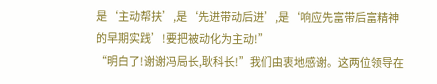是‘主动帮扶’,是‘先进带动后进’,是‘响应先富带后富精神的早期实践’!要把被动化为主动!”
“明白了!谢谢冯局长,耿科长!”我们由衷地感谢。这两位领导在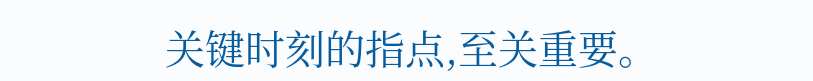关键时刻的指点,至关重要。